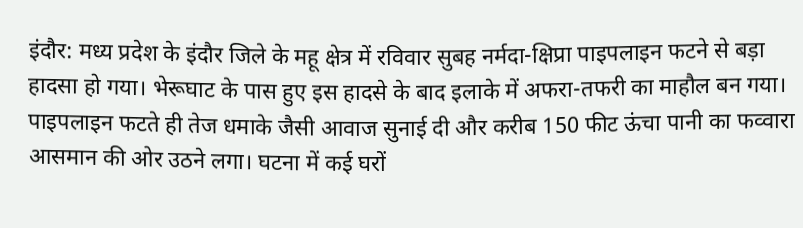इंदौर: मध्य प्रदेश के इंदौर जिले के महू क्षेत्र में रविवार सुबह नर्मदा-क्षिप्रा पाइपलाइन फटने से बड़ा हादसा हो गया। भेरूघाट के पास हुए इस हादसे के बाद इलाके में अफरा-तफरी का माहौल बन गया। पाइपलाइन फटते ही तेज धमाके जैसी आवाज सुनाई दी और करीब 150 फीट ऊंचा पानी का फव्वारा आसमान की ओर उठने लगा। घटना में कई घरों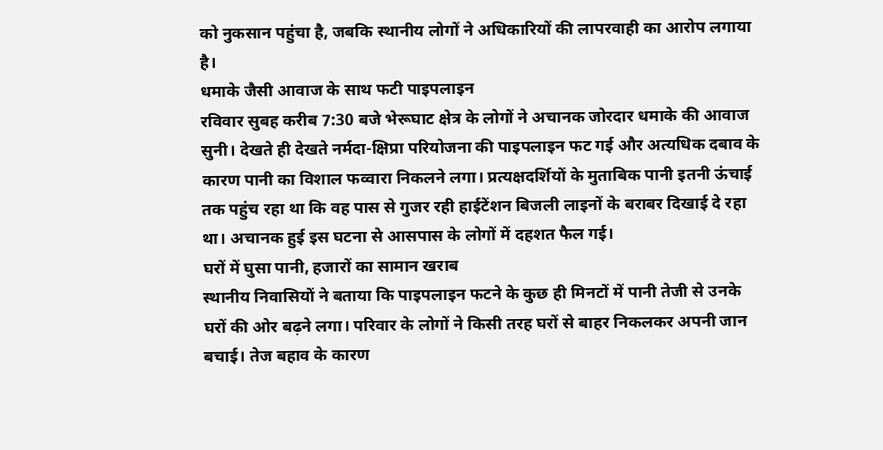को नुकसान पहुंचा है, जबकि स्थानीय लोगों ने अधिकारियों की लापरवाही का आरोप लगाया है।
धमाके जैसी आवाज के साथ फटी पाइपलाइन
रविवार सुबह करीब 7:30 बजे भेरूघाट क्षेत्र के लोगों ने अचानक जोरदार धमाके की आवाज सुनी। देखते ही देखते नर्मदा-क्षिप्रा परियोजना की पाइपलाइन फट गई और अत्यधिक दबाव के कारण पानी का विशाल फव्वारा निकलने लगा। प्रत्यक्षदर्शियों के मुताबिक पानी इतनी ऊंचाई तक पहुंच रहा था कि वह पास से गुजर रही हाईटेंशन बिजली लाइनों के बराबर दिखाई दे रहा था। अचानक हुई इस घटना से आसपास के लोगों में दहशत फैल गई।
घरों में घुसा पानी, हजारों का सामान खराब
स्थानीय निवासियों ने बताया कि पाइपलाइन फटने के कुछ ही मिनटों में पानी तेजी से उनके घरों की ओर बढ़ने लगा। परिवार के लोगों ने किसी तरह घरों से बाहर निकलकर अपनी जान बचाई। तेज बहाव के कारण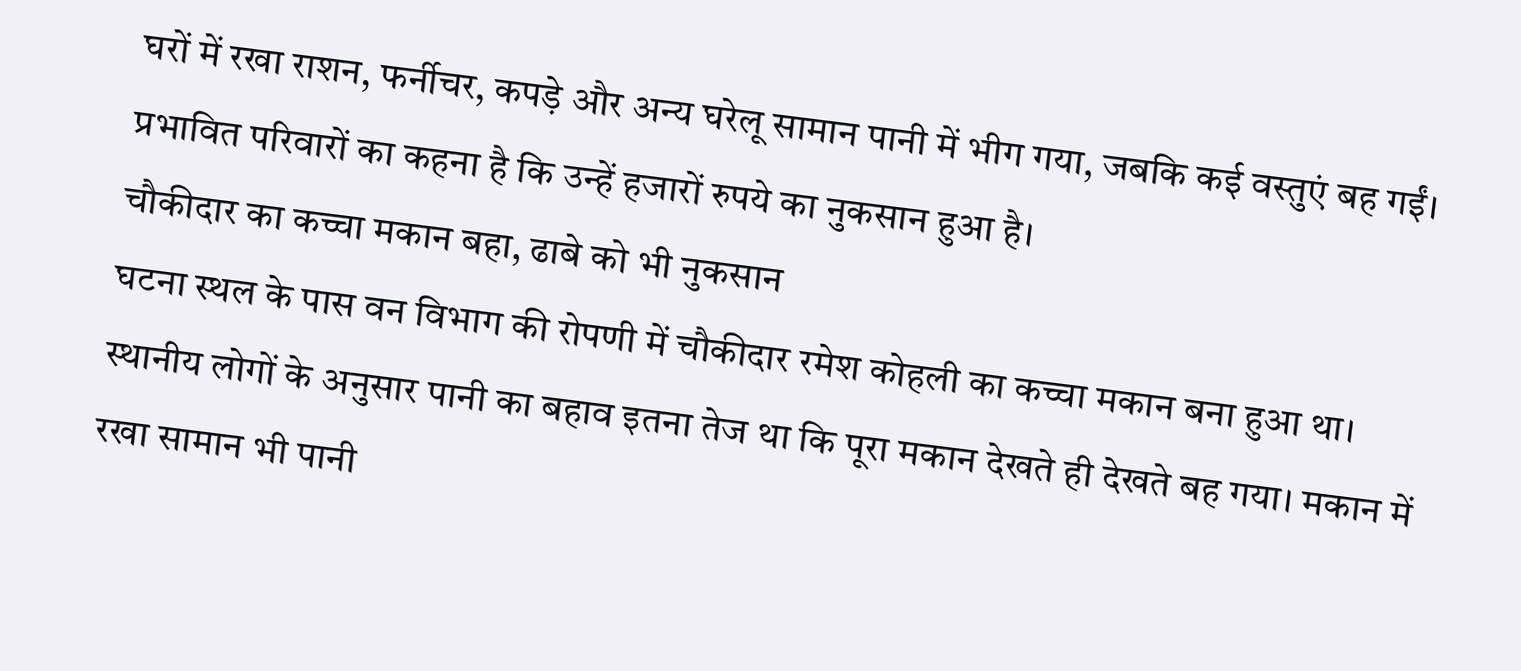घरों में रखा राशन, फर्नीचर, कपड़े और अन्य घरेलू सामान पानी में भीग गया, जबकि कई वस्तुएं बह गईं। प्रभावित परिवारों का कहना है कि उन्हें हजारों रुपये का नुकसान हुआ है।
चौकीदार का कच्चा मकान बहा, ढाबे को भी नुकसान
घटना स्थल के पास वन विभाग की रोपणी में चौकीदार रमेश कोहली का कच्चा मकान बना हुआ था। स्थानीय लोगों के अनुसार पानी का बहाव इतना तेज था कि पूरा मकान देखते ही देखते बह गया। मकान में रखा सामान भी पानी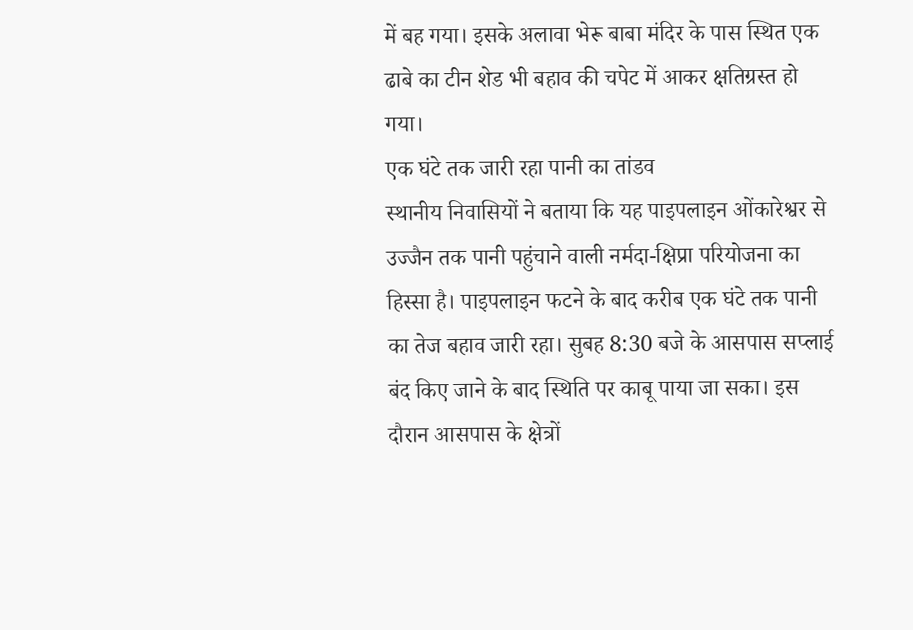में बह गया। इसके अलावा भेरू बाबा मंदिर के पास स्थित एक ढाबे का टीन शेड भी बहाव की चपेट में आकर क्षतिग्रस्त हो गया।
एक घंटे तक जारी रहा पानी का तांडव
स्थानीय निवासियों ने बताया कि यह पाइपलाइन ओंकारेश्वर से उज्जैन तक पानी पहुंचाने वाली नर्मदा-क्षिप्रा परियोजना का हिस्सा है। पाइपलाइन फटने के बाद करीब एक घंटे तक पानी का तेज बहाव जारी रहा। सुबह 8:30 बजे के आसपास सप्लाई बंद किए जाने के बाद स्थिति पर काबू पाया जा सका। इस दौरान आसपास के क्षेत्रों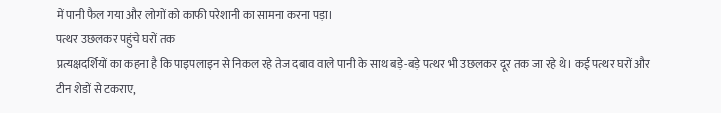में पानी फैल गया और लोगों को काफी परेशानी का सामना करना पड़ा।
पत्थर उछलकर पहुंचे घरों तक
प्रत्यक्षदर्शियों का कहना है कि पाइपलाइन से निकल रहे तेज दबाव वाले पानी के साथ बड़े-बड़े पत्थर भी उछलकर दूर तक जा रहे थे। कई पत्थर घरों और टीन शेडों से टकराए,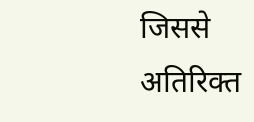जिससे अतिरिक्त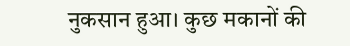नुकसान हुआ। कुछ मकानों की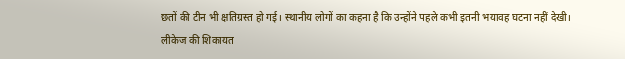छतों की टीन भी क्षतिग्रस्त हो गई। स्थानीय लोगों का कहना है कि उन्होंने पहले कभी इतनी भयावह घटना नहीं देखी।
लीकेज की शिकायत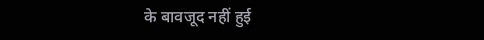के बावजूद नहीं हुई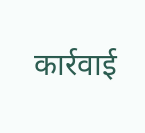कार्रवाई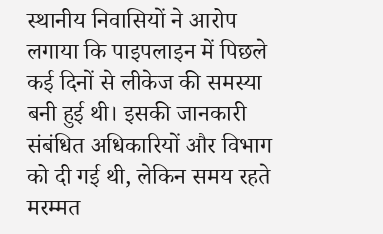स्थानीय निवासियों ने आरोप लगाया कि पाइपलाइन में पिछले कई दिनों से लीकेज की समस्या बनी हुई थी। इसकी जानकारी संबंधित अधिकारियों और विभाग को दी गई थी, लेकिन समय रहते मरम्मत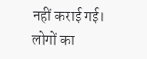नहीं कराई गई। लोगों का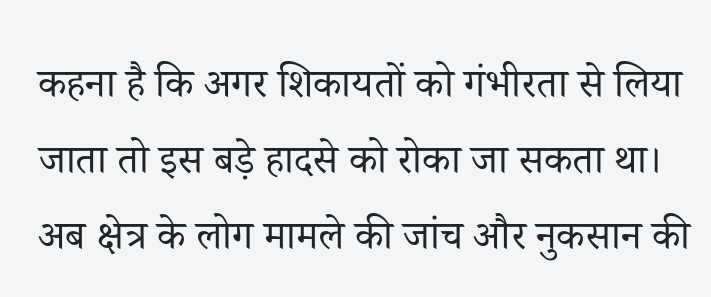कहना है कि अगर शिकायतों को गंभीरता से लिया जाता तो इस बड़े हादसे को रोका जा सकता था। अब क्षेत्र के लोग मामले की जांच और नुकसान की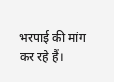भरपाई की मांग कर रहे हैं।